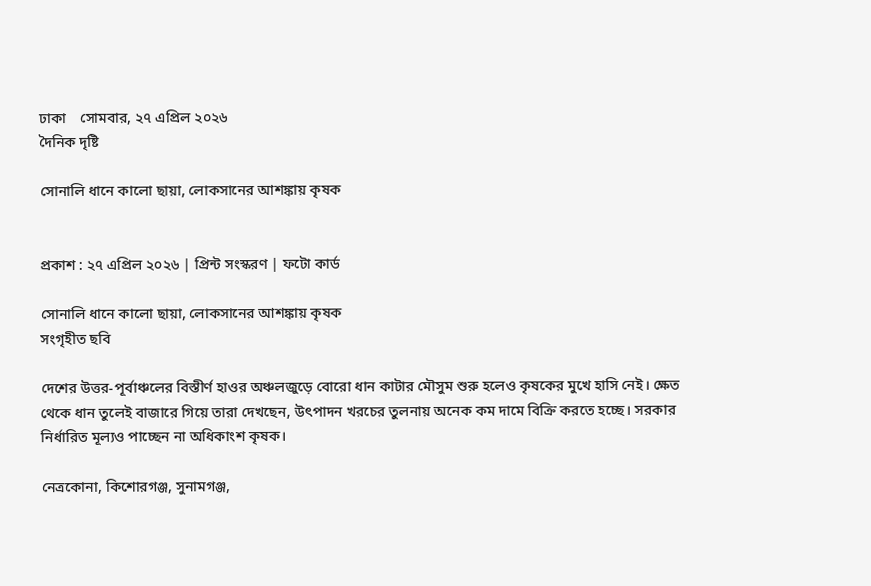ঢাকা    সোমবার, ২৭ এপ্রিল ২০২৬
দৈনিক দৃষ্টি

সোনালি ধানে কালো ছায়া, লোকসানের আশঙ্কায় কৃষক


প্রকাশ : ২৭ এপ্রিল ২০২৬ | প্রিন্ট সংস্করণ | ফটো কার্ড

সোনালি ধানে কালো ছায়া, লোকসানের আশঙ্কায় কৃষক
সংগৃহীত ছবি

দেশের উত্তর-পূর্বাঞ্চলের বিস্তীর্ণ হাওর অঞ্চলজুড়ে বোরো ধান কাটার মৌসুম শুরু হলেও কৃষকের মুখে হাসি নেই। ক্ষেত থেকে ধান তুলেই বাজারে গিয়ে তারা দেখছেন, উৎপাদন খরচের তুলনায় অনেক কম দামে বিক্রি করতে হচ্ছে। সরকার নির্ধারিত মূল্যও পাচ্ছেন না অধিকাংশ কৃষক।

নেত্রকোনা, কিশোরগঞ্জ, সুনামগঞ্জ,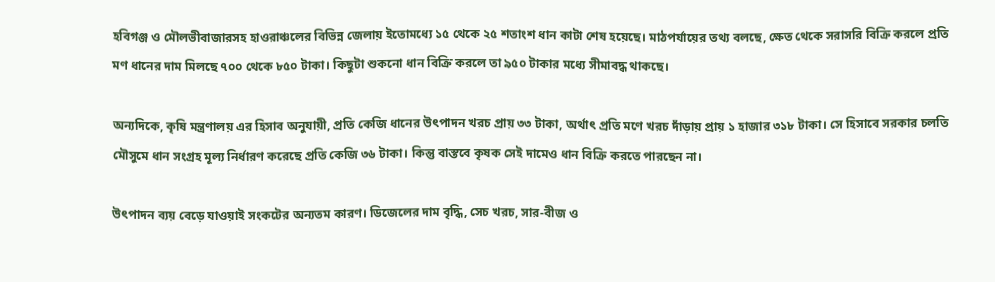হবিগঞ্জ ও মৌলভীবাজারসহ হাওরাঞ্চলের বিভিন্ন জেলায় ইতোমধ্যে ১৫ থেকে ২৫ শতাংশ ধান কাটা শেষ হয়েছে। মাঠপর্যায়ের তথ্য বলছে, ক্ষেত থেকে সরাসরি বিক্রি করলে প্রতি মণ ধানের দাম মিলছে ৭০০ থেকে ৮৫০ টাকা। কিছুটা শুকনো ধান বিক্রি করলে তা ৯৫০ টাকার মধ্যে সীমাবদ্ধ থাকছে।

অন্যদিকে, কৃষি মন্ত্রণালয় এর হিসাব অনুযায়ী, প্রতি কেজি ধানের উৎপাদন খরচ প্রায় ৩৩ টাকা, অর্থাৎ প্রতি মণে খরচ দাঁড়ায় প্রায় ১ হাজার ৩১৮ টাকা। সে হিসাবে সরকার চলতি মৌসুমে ধান সংগ্রহ মূল্য নির্ধারণ করেছে প্রতি কেজি ৩৬ টাকা। কিন্তু বাস্তবে কৃষক সেই দামেও ধান বিক্রি করতে পারছেন না।

উৎপাদন ব্যয় বেড়ে যাওয়াই সংকটের অন্যতম কারণ। ডিজেলের দাম বৃদ্ধি, সেচ খরচ, সার-বীজ ও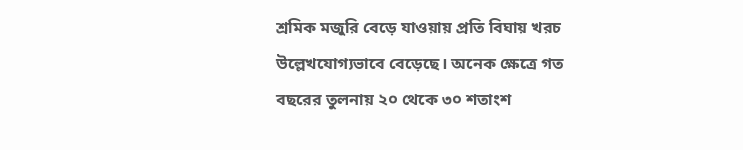শ্রমিক মজুরি বেড়ে যাওয়ায় প্রতি বিঘায় খরচ উল্লেখযোগ্যভাবে বেড়েছে। অনেক ক্ষেত্রে গত বছরের তুলনায় ২০ থেকে ৩০ শতাংশ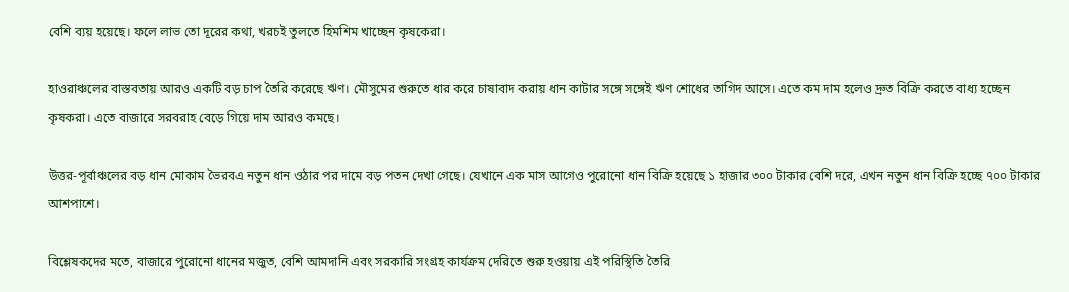বেশি ব্যয় হয়েছে। ফলে লাভ তো দূরের কথা, খরচই তুলতে হিমশিম খাচ্ছেন কৃষকেরা।

হাওরাঞ্চলের বাস্তবতায় আরও একটি বড় চাপ তৈরি করেছে ঋণ। মৌসুমের শুরুতে ধার করে চাষাবাদ করায় ধান কাটার সঙ্গে সঙ্গেই ঋণ শোধের তাগিদ আসে। এতে কম দাম হলেও দ্রুত বিক্রি করতে বাধ্য হচ্ছেন কৃষকরা। এতে বাজারে সরবরাহ বেড়ে গিয়ে দাম আরও কমছে।

উত্তর-পূর্বাঞ্চলের বড় ধান মোকাম ভৈরবএ নতুন ধান ওঠার পর দামে বড় পতন দেখা গেছে। যেখানে এক মাস আগেও পুরোনো ধান বিক্রি হয়েছে ১ হাজার ৩০০ টাকার বেশি দরে, এখন নতুন ধান বিক্রি হচ্ছে ৭০০ টাকার আশপাশে।

বিশ্লেষকদের মতে, বাজারে পুরোনো ধানের মজুত, বেশি আমদানি এবং সরকারি সংগ্রহ কার্যক্রম দেরিতে শুরু হওয়ায় এই পরিস্থিতি তৈরি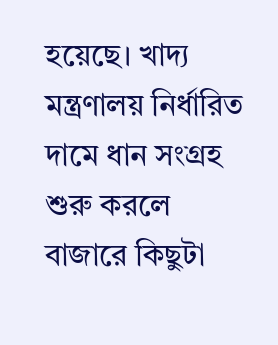হয়েছে। খাদ্য মন্ত্রণালয় নির্ধারিত দামে ধান সংগ্রহ শুরু করলে বাজারে কিছুটা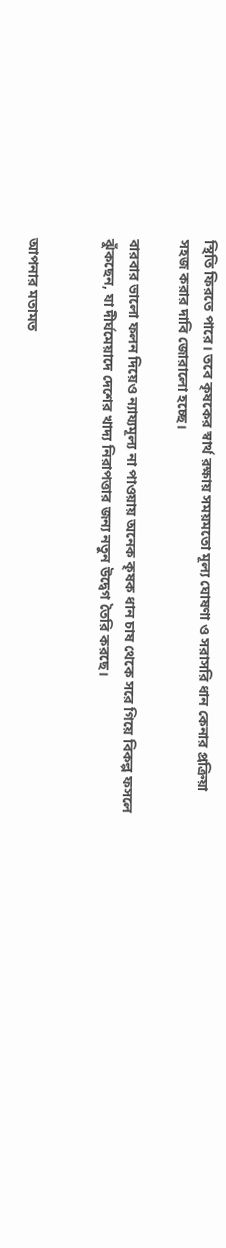স্থিতি ফিরতে পারে। তবে কৃষকের স্বার্থ রক্ষায় সময়মতো মূল্য ঘোষণা ও সরাসরি ধান কেনার প্রক্রিয়া সহজ করার দাবি জোরালো হচ্ছে।

বারবার ভালো ফলন দিয়েও ন্যায্যমূল্য না পাওয়ায় অনেক কৃষক ধান চাষ থেকে সরে গিয়ে বিকল্প ফসলে ঝুঁকছেন, যা দীর্ঘমেয়াদে দেশের খাদ্য নিরাপত্তার জন্য নতুন উদ্বেগ তৈরি করছে।


আপনার মতামত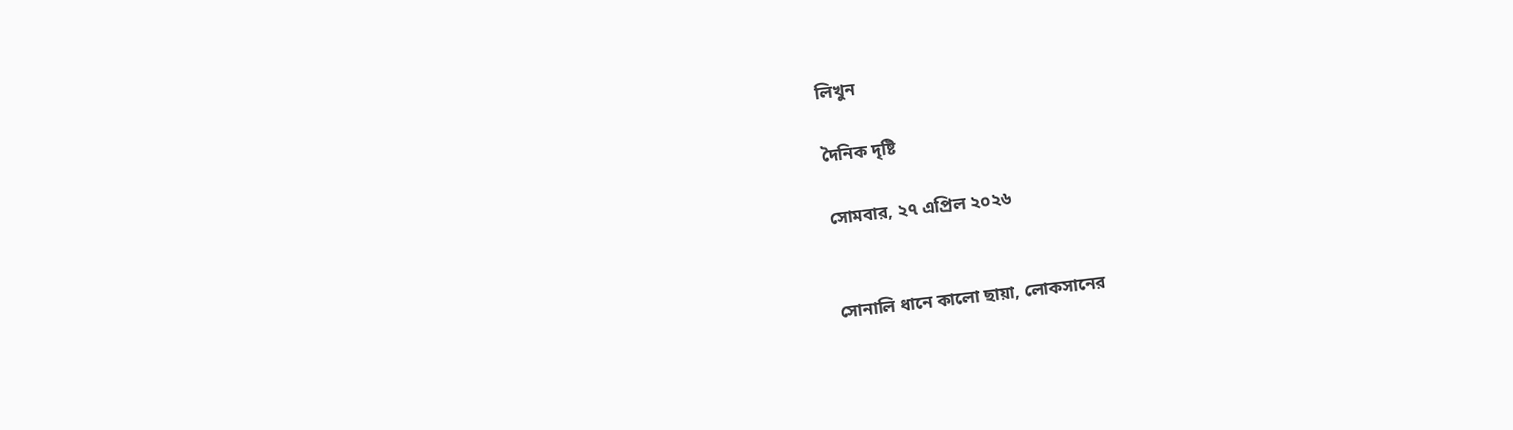লিখুন

দৈনিক দৃষ্টি

সোমবার, ২৭ এপ্রিল ২০২৬


সোনালি ধানে কালো ছায়া, লোকসানের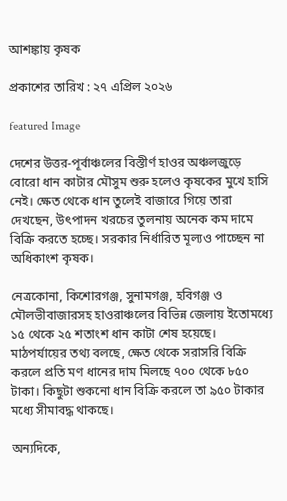আশঙ্কায় কৃষক

প্রকাশের তারিখ : ২৭ এপ্রিল ২০২৬

featured Image

দেশের উত্তর-পূর্বাঞ্চলের বিস্তীর্ণ হাওর অঞ্চলজুড়ে বোরো ধান কাটার মৌসুম শুরু হলেও কৃষকের মুখে হাসি নেই। ক্ষেত থেকে ধান তুলেই বাজারে গিয়ে তারা দেখছেন, উৎপাদন খরচের তুলনায় অনেক কম দামে বিক্রি করতে হচ্ছে। সরকার নির্ধারিত মূল্যও পাচ্ছেন না অধিকাংশ কৃষক।

নেত্রকোনা, কিশোরগঞ্জ, সুনামগঞ্জ, হবিগঞ্জ ও মৌলভীবাজারসহ হাওরাঞ্চলের বিভিন্ন জেলায় ইতোমধ্যে ১৫ থেকে ২৫ শতাংশ ধান কাটা শেষ হয়েছে। মাঠপর্যায়ের তথ্য বলছে, ক্ষেত থেকে সরাসরি বিক্রি করলে প্রতি মণ ধানের দাম মিলছে ৭০০ থেকে ৮৫০ টাকা। কিছুটা শুকনো ধান বিক্রি করলে তা ৯৫০ টাকার মধ্যে সীমাবদ্ধ থাকছে।

অন্যদিকে,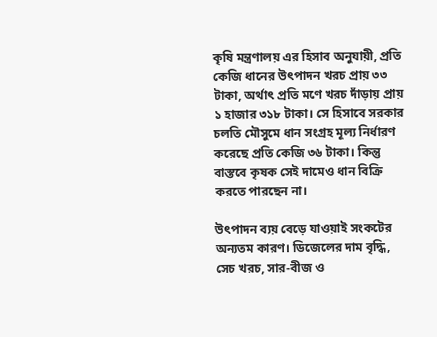কৃষি মন্ত্রণালয় এর হিসাব অনুযায়ী, প্রতি কেজি ধানের উৎপাদন খরচ প্রায় ৩৩ টাকা, অর্থাৎ প্রতি মণে খরচ দাঁড়ায় প্রায় ১ হাজার ৩১৮ টাকা। সে হিসাবে সরকার চলতি মৌসুমে ধান সংগ্রহ মূল্য নির্ধারণ করেছে প্রতি কেজি ৩৬ টাকা। কিন্তু বাস্তবে কৃষক সেই দামেও ধান বিক্রি করতে পারছেন না।

উৎপাদন ব্যয় বেড়ে যাওয়াই সংকটের অন্যতম কারণ। ডিজেলের দাম বৃদ্ধি, সেচ খরচ, সার-বীজ ও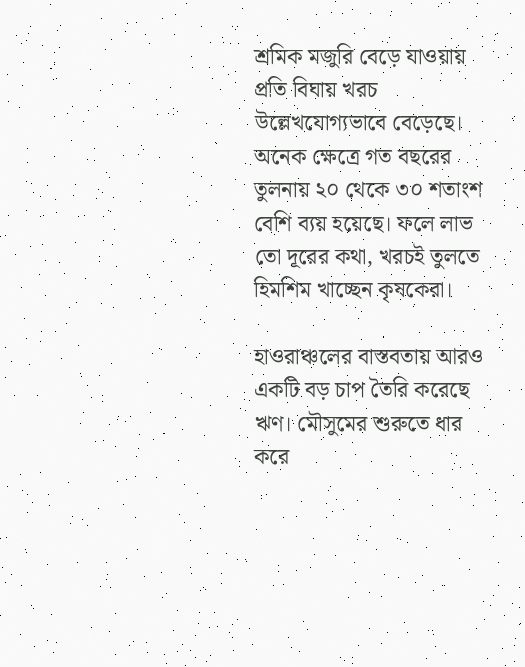শ্রমিক মজুরি বেড়ে যাওয়ায় প্রতি বিঘায় খরচ উল্লেখযোগ্যভাবে বেড়েছে। অনেক ক্ষেত্রে গত বছরের তুলনায় ২০ থেকে ৩০ শতাংশ বেশি ব্যয় হয়েছে। ফলে লাভ তো দূরের কথা, খরচই তুলতে হিমশিম খাচ্ছেন কৃষকেরা।

হাওরাঞ্চলের বাস্তবতায় আরও একটি বড় চাপ তৈরি করেছে ঋণ। মৌসুমের শুরুতে ধার করে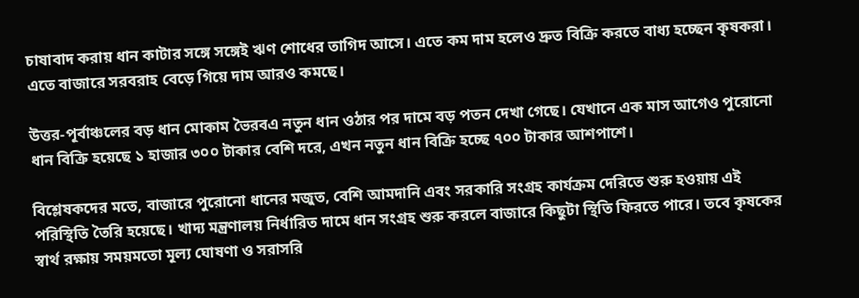চাষাবাদ করায় ধান কাটার সঙ্গে সঙ্গেই ঋণ শোধের তাগিদ আসে। এতে কম দাম হলেও দ্রুত বিক্রি করতে বাধ্য হচ্ছেন কৃষকরা। এতে বাজারে সরবরাহ বেড়ে গিয়ে দাম আরও কমছে।

উত্তর-পূর্বাঞ্চলের বড় ধান মোকাম ভৈরবএ নতুন ধান ওঠার পর দামে বড় পতন দেখা গেছে। যেখানে এক মাস আগেও পুরোনো ধান বিক্রি হয়েছে ১ হাজার ৩০০ টাকার বেশি দরে, এখন নতুন ধান বিক্রি হচ্ছে ৭০০ টাকার আশপাশে।

বিশ্লেষকদের মতে, বাজারে পুরোনো ধানের মজুত, বেশি আমদানি এবং সরকারি সংগ্রহ কার্যক্রম দেরিতে শুরু হওয়ায় এই পরিস্থিতি তৈরি হয়েছে। খাদ্য মন্ত্রণালয় নির্ধারিত দামে ধান সংগ্রহ শুরু করলে বাজারে কিছুটা স্থিতি ফিরতে পারে। তবে কৃষকের স্বার্থ রক্ষায় সময়মতো মূল্য ঘোষণা ও সরাসরি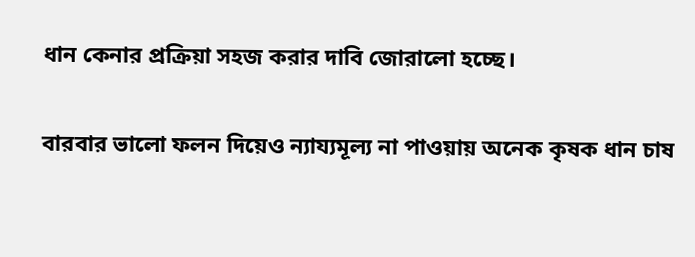ধান কেনার প্রক্রিয়া সহজ করার দাবি জোরালো হচ্ছে।

বারবার ভালো ফলন দিয়েও ন্যায্যমূল্য না পাওয়ায় অনেক কৃষক ধান চাষ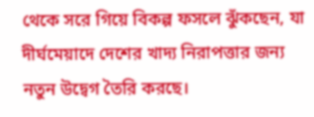থেকে সরে গিয়ে বিকল্প ফসলে ঝুঁকছেন, যা দীর্ঘমেয়াদে দেশের খাদ্য নিরাপত্তার জন্য নতুন উদ্বেগ তৈরি করছে।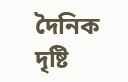দৈনিক দৃষ্টি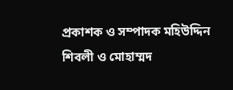প্রকাশক ও সম্পাদক ম‌হিউদ্দিন শিবলী ও মোহাম্মদ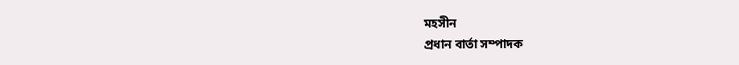মহসীন
প্রধান বার্তা সম্পাদক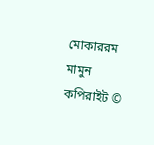মোকাররম মামুন
কপিরাইট ©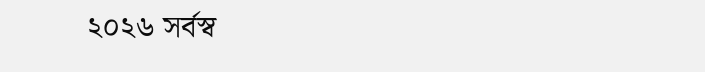২০২৬ সর্বস্ব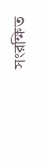সংরক্ষিত